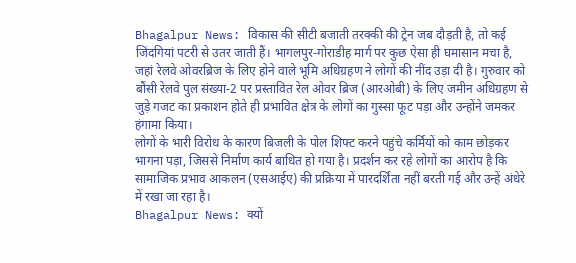Bhagalpur News: विकास की सीटी बजाती तरक्की की ट्रेन जब दौड़ती है, तो कई जिंदगियां पटरी से उतर जाती हैं। भागलपुर-गोराडीह मार्ग पर कुछ ऐसा ही घमासान मचा है, जहां रेलवे ओवरब्रिज के लिए होने वाले भूमि अधिग्रहण ने लोगों की नींद उड़ा दी है। गुरुवार को बौंसी रेलवे पुल संख्या-2 पर प्रस्तावित रेल ओवर ब्रिज (आरओबी) के लिए जमीन अधिग्रहण से जुड़े गजट का प्रकाशन होते ही प्रभावित क्षेत्र के लोगों का गुस्सा फूट पड़ा और उन्होंने जमकर हंगामा किया।
लोगों के भारी विरोध के कारण बिजली के पोल शिफ्ट करने पहुंचे कर्मियों को काम छोड़कर भागना पड़ा, जिससे निर्माण कार्य बाधित हो गया है। प्रदर्शन कर रहे लोगों का आरोप है कि सामाजिक प्रभाव आकलन (एसआईए) की प्रक्रिया में पारदर्शिता नहीं बरती गई और उन्हें अंधेरे में रखा जा रहा है।
Bhagalpur News: क्यों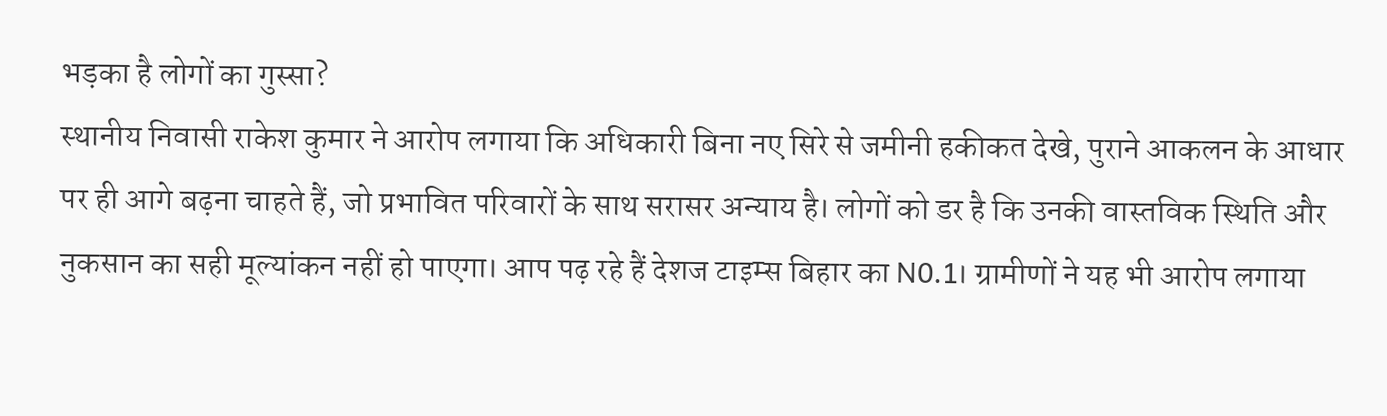भड़का है लोगों का गुस्सा?
स्थानीय निवासी राकेश कुमार ने आरोप लगाया कि अधिकारी बिना नए सिरे से जमीनी हकीकत देखे, पुराने आकलन के आधार पर ही आगे बढ़ना चाहते हैं, जो प्रभावित परिवारों के साथ सरासर अन्याय है। लोगों को डर है कि उनकी वास्तविक स्थिति और नुकसान का सही मूल्यांकन नहीं हो पाएगा। आप पढ़ रहे हैं देशज टाइम्स बिहार का N0.1। ग्रामीणों ने यह भी आरोप लगाया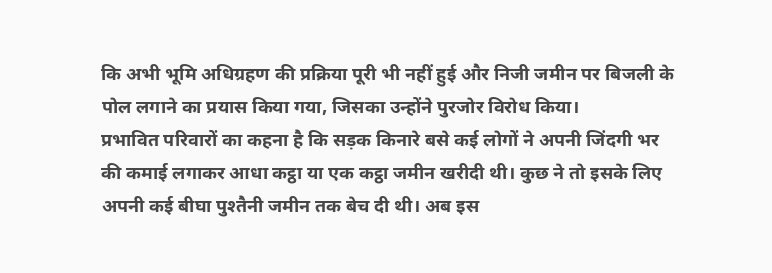कि अभी भूमि अधिग्रहण की प्रक्रिया पूरी भी नहीं हुई और निजी जमीन पर बिजली के पोल लगाने का प्रयास किया गया, जिसका उन्होंने पुरजोर विरोध किया।
प्रभावित परिवारों का कहना है कि सड़क किनारे बसे कई लोगों ने अपनी जिंदगी भर की कमाई लगाकर आधा कट्ठा या एक कट्ठा जमीन खरीदी थी। कुछ ने तो इसके लिए अपनी कई बीघा पुश्तैनी जमीन तक बेच दी थी। अब इस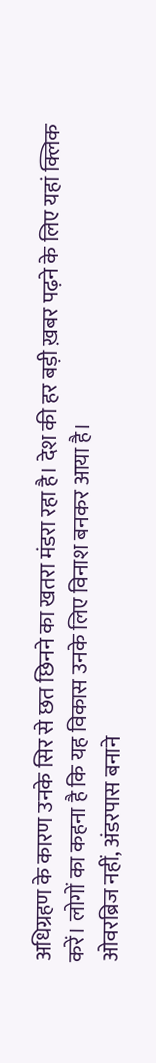अधिग्रहण के कारण उनके सिर से छत छिनने का खतरा मंडरा रहा है। देश की हर बड़ी ख़बर पढ़ने के लिए यहां क्लिक करें। लोगों का कहना है कि यह विकास उनके लिए विनाश बनकर आया है।
ओवरब्रिज नहीं, अंडरपास बनाने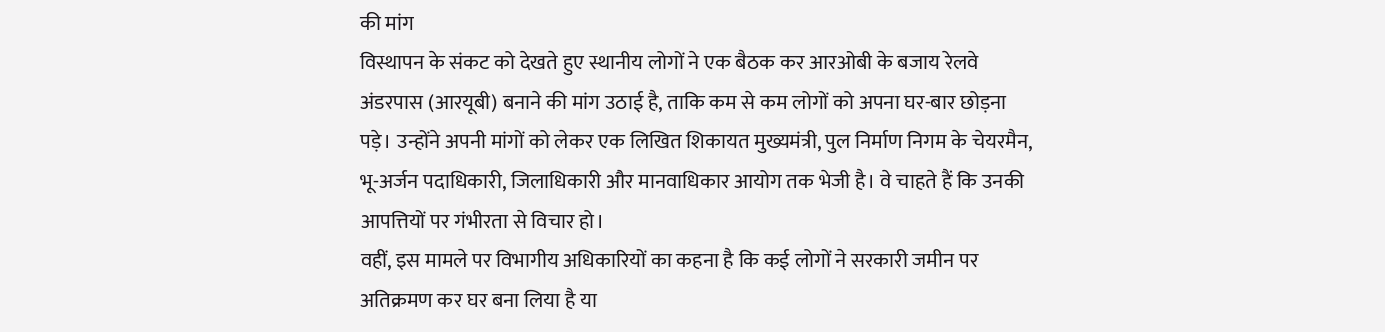की मांग
विस्थापन के संकट को देखते हुए स्थानीय लोगों ने एक बैठक कर आरओबी के बजाय रेलवे अंडरपास (आरयूबी) बनाने की मांग उठाई है, ताकि कम से कम लोगों को अपना घर-बार छोड़ना पड़े। उन्होंने अपनी मांगों को लेकर एक लिखित शिकायत मुख्यमंत्री, पुल निर्माण निगम के चेयरमैन, भू-अर्जन पदाधिकारी, जिलाधिकारी और मानवाधिकार आयोग तक भेजी है। वे चाहते हैं कि उनकी आपत्तियों पर गंभीरता से विचार हो।
वहीं, इस मामले पर विभागीय अधिकारियों का कहना है कि कई लोगों ने सरकारी जमीन पर अतिक्रमण कर घर बना लिया है या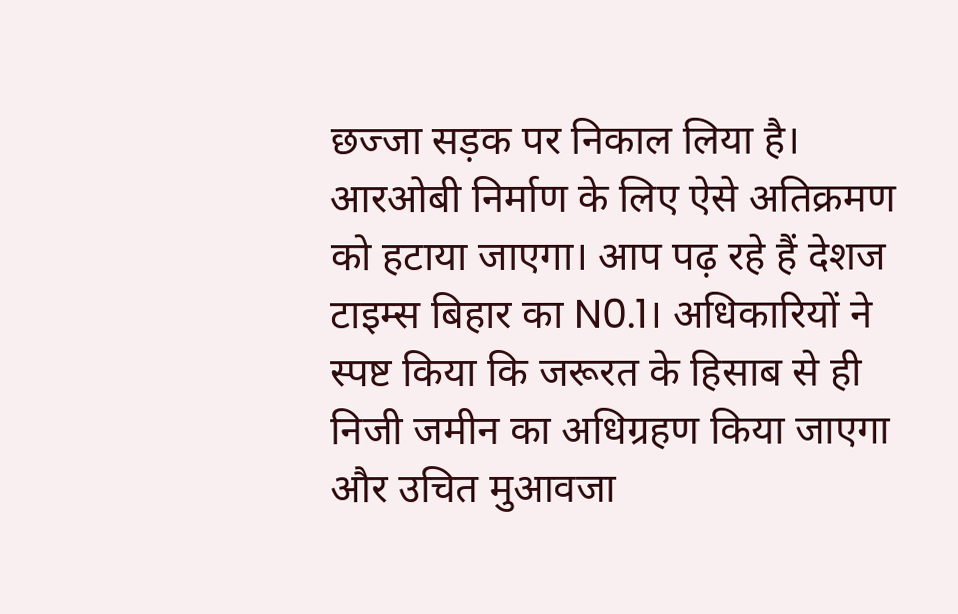छज्जा सड़क पर निकाल लिया है। आरओबी निर्माण के लिए ऐसे अतिक्रमण को हटाया जाएगा। आप पढ़ रहे हैं देशज टाइम्स बिहार का N0.1। अधिकारियों ने स्पष्ट किया कि जरूरत के हिसाब से ही निजी जमीन का अधिग्रहण किया जाएगा और उचित मुआवजा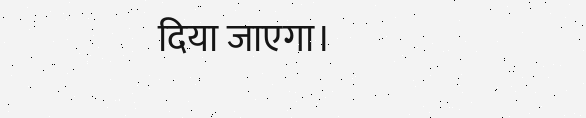दिया जाएगा।